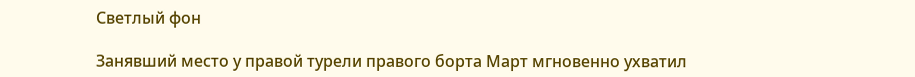Светлый фон

Занявший место у правой турели правого борта Март мгновенно ухватил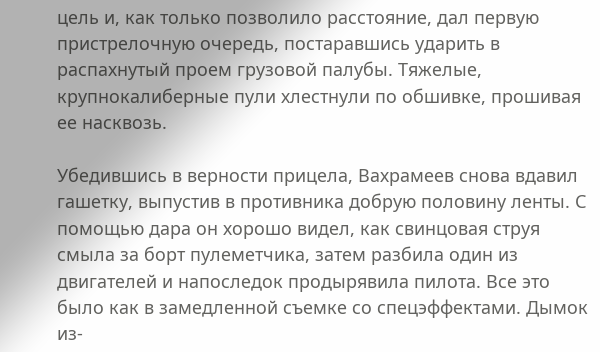цель и, как только позволило расстояние, дал первую пристрелочную очередь, постаравшись ударить в распахнутый проем грузовой палубы. Тяжелые, крупнокалиберные пули хлестнули по обшивке, прошивая ее насквозь.

Убедившись в верности прицела, Вахрамеев снова вдавил гашетку, выпустив в противника добрую половину ленты. С помощью дара он хорошо видел, как свинцовая струя смыла за борт пулеметчика, затем разбила один из двигателей и напоследок продырявила пилота. Все это было как в замедленной съемке со спецэффектами. Дымок из-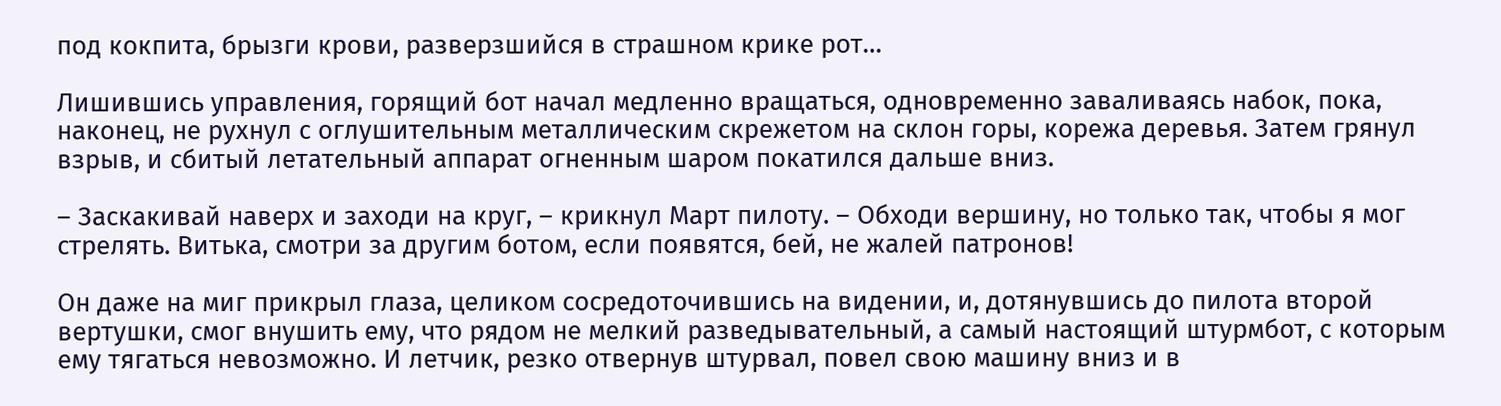под кокпита, брызги крови, разверзшийся в страшном крике рот…

Лишившись управления, горящий бот начал медленно вращаться, одновременно заваливаясь набок, пока, наконец, не рухнул с оглушительным металлическим скрежетом на склон горы, корежа деревья. Затем грянул взрыв, и сбитый летательный аппарат огненным шаром покатился дальше вниз.

– Заскакивай наверх и заходи на круг, – крикнул Март пилоту. – Обходи вершину, но только так, чтобы я мог стрелять. Витька, смотри за другим ботом, если появятся, бей, не жалей патронов!

Он даже на миг прикрыл глаза, целиком сосредоточившись на видении, и, дотянувшись до пилота второй вертушки, смог внушить ему, что рядом не мелкий разведывательный, а самый настоящий штурмбот, с которым ему тягаться невозможно. И летчик, резко отвернув штурвал, повел свою машину вниз и в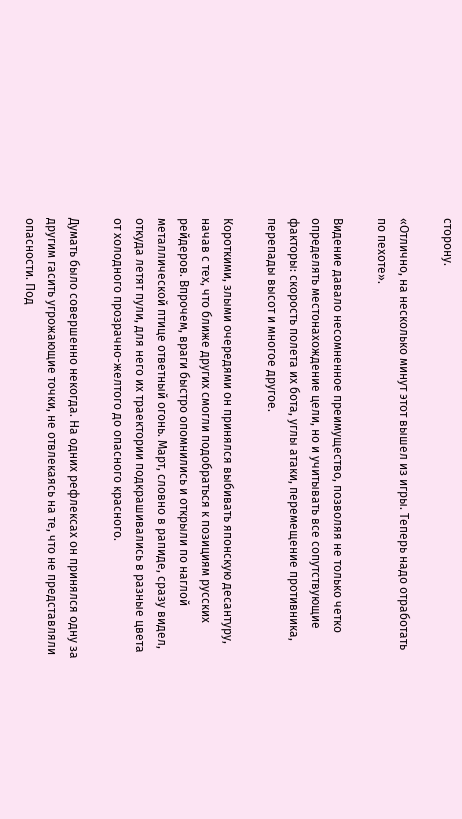сторону.

«Отлично, на несколько минут этот вышел из игры. Теперь надо отработать по пехоте».

Видение давало несомненное преимущество, позволяя не только четко определять местонахождение цели, но и учитывать все сопутствующие факторы: скорость полета их бота, углы атаки, перемещение противника, перепады высот и многое другое.

Короткими, злыми очередями он принялся выбивать японскую десантуру, начав с тех, что ближе других смогли подобраться к позициям русских рейдеров. Впрочем, враги быстро опомнились и открыли по наглой металлической птице ответный огонь. Март, словно в рапиде, сразу видел, откуда летят пули, для него их траектории подкрашивались в разные цвета от холодного прозрачно-желтого до опасного красного.

Думать было совершенно некогда. На одних рефлексах он принялся одну за другим гасить угрожающие точки, не отвлекаясь на те, что не представляли опасности. Под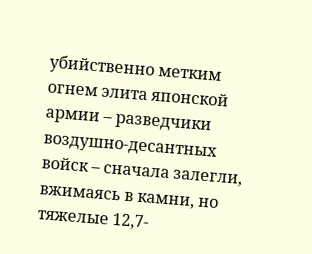убийственно метким огнем элита японской армии – разведчики воздушно-десантных войск – сначала залегли, вжимаясь в камни, но тяжелые 12,7-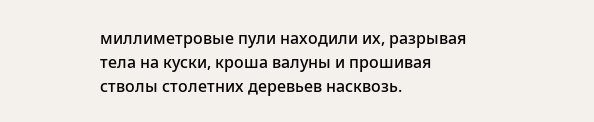миллиметровые пули находили их, разрывая тела на куски, кроша валуны и прошивая стволы столетних деревьев насквозь.